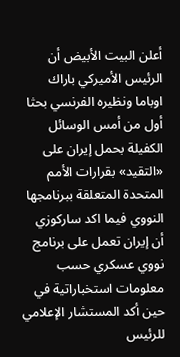أعلن البيت الأبيض أن الرئيس الأميركي باراك اوباما ونظيره الفرنسي بحثا أول من أمس الوسائل الكفيلة بحمل إيران على «التقيد» بقرارات الأمم المتحدة المتعلقة ببرنامجها النووي فيما اكد ساركوزي أن إيران تعمل على برنامج نووي عسكري حسب معلومات استخباراتية في حين أكد المستشار الإعلامي للرئيس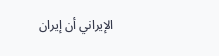الإيراني أن إيران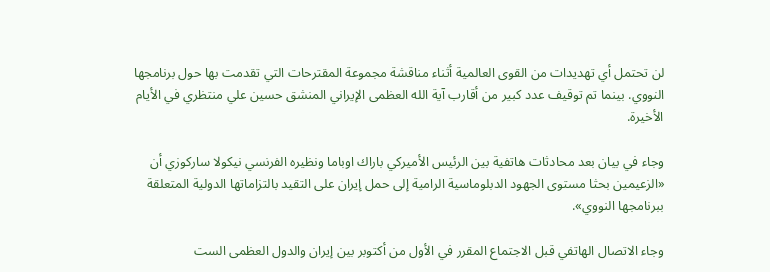لن تحتمل أي تهديدات من القوى العالمية أثناء مناقشة مجموعة المقترحات التي تقدمت بها حول برنامجها النووي. بينما تم توقيف عدد كبير من أقارب آية الله العظمى الإيراني المنشق حسين علي منتظري في الأيام الأخيرة.

وجاء في بيان بعد محادثات هاتفية بين الرئيس الأميركي باراك اوباما ونظيره الفرنسي نيكولا ساركوزي أن «الزعيمين بحثا مستوى الجهود الدبلوماسية الرامية إلى حمل إيران على التقيد بالتزاماتها الدولية المتعلقة ببرنامجها النووي».

وجاء الاتصال الهاتفي قبل الاجتماع المقرر في الأول من أكتوبر بين إيران والدول العظمى الست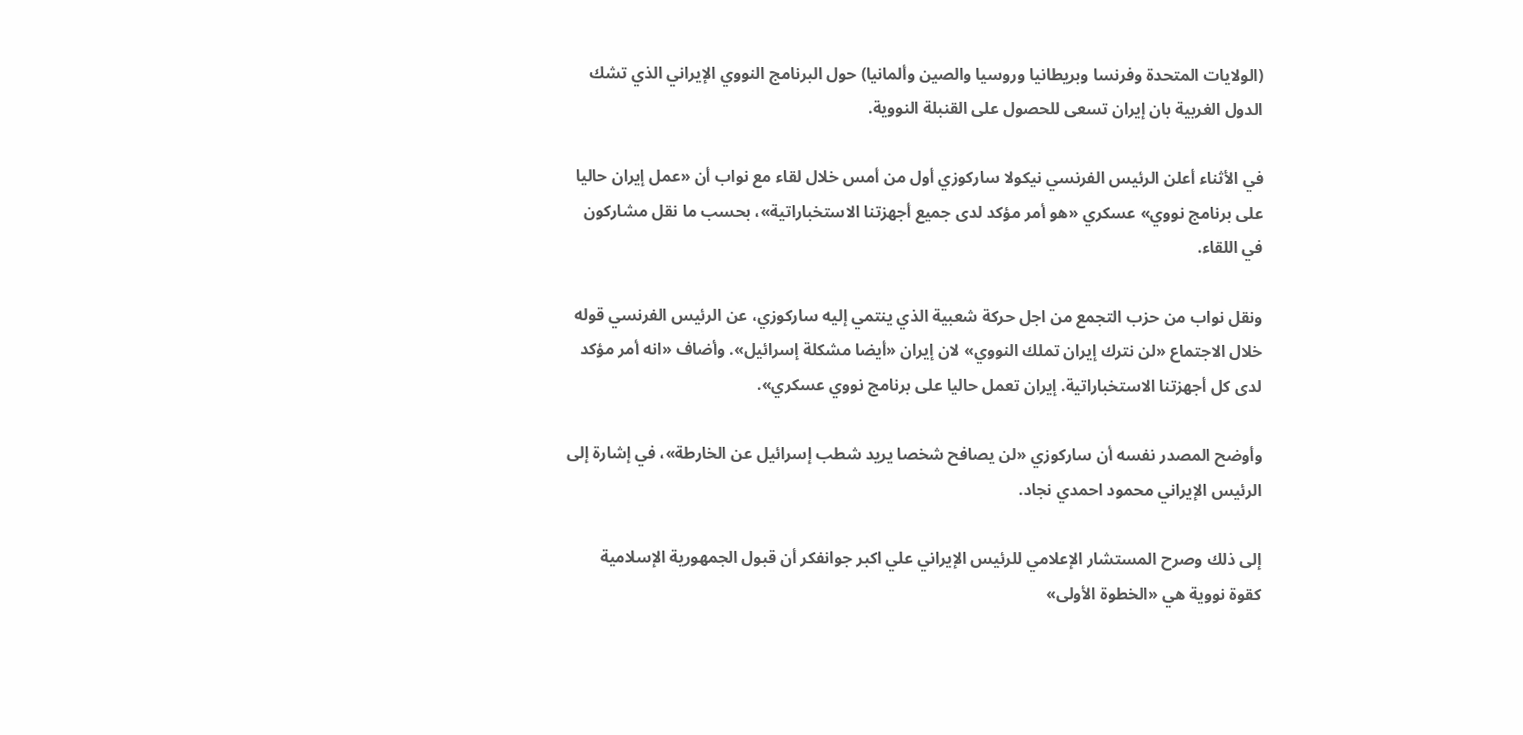(الولايات المتحدة وفرنسا وبريطانيا وروسيا والصين وألمانيا) حول البرنامج النووي الإيراني الذي تشك الدول الغربية بان إيران تسعى للحصول على القنبلة النووية.

في الأثناء أعلن الرئيس الفرنسي نيكولا ساركوزي أول من أمس خلال لقاء مع نواب أن «عمل إيران حاليا على برنامج نووي» عسكري «هو أمر مؤكد لدى جميع أجهزتنا الاستخباراتية»، بحسب ما نقل مشاركون في اللقاء.

ونقل نواب من حزب التجمع من اجل حركة شعبية الذي ينتمي إليه ساركوزي، عن الرئيس الفرنسي قوله خلال الاجتماع «لن نترك إيران تملك النووي» لان إيران «أيضا مشكلة إسرائيل». وأضاف «انه أمر مؤكد لدى كل أجهزتنا الاستخباراتية. إيران تعمل حاليا على برنامج نووي عسكري».

وأوضح المصدر نفسه أن ساركوزي «لن يصافح شخصا يريد شطب إسرائيل عن الخارطة»، في إشارة إلى الرئيس الإيراني محمود احمدي نجاد.

إلى ذلك وصرح المستشار الإعلامي للرئيس الإيراني علي اكبر جوانفكر أن قبول الجمهورية الإسلامية كقوة نووية هي «الخطوة الأولى»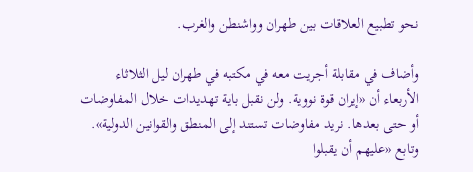نحو تطبيع العلاقات بين طهران وواشنطن والغرب.

وأضاف في مقابلة أجريت معه في مكتبه في طهران ليل الثلاثاء الأربعاء أن «إيران قوة نووية. ولن نقبل باية تهديدات خلال المفاوضات أو حتى بعدها. نريد مفاوضات تستند إلى المنطق والقوانين الدولية». وتابع «عليهم أن يقبلوا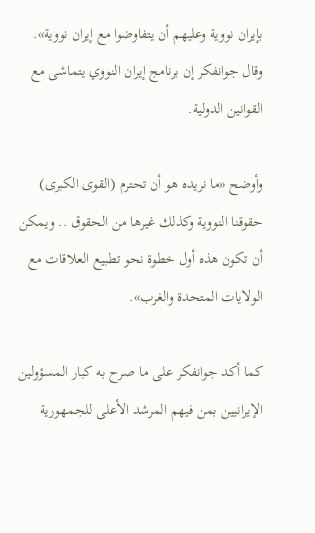بإيران نووية وعليهم أن يتفاوضوا مع إيران نووية». وقال جوانفكر إن برنامج إيران النووي يتماشى مع القوانين الدولية.

وأوضح «ما نريده هو أن تحترم (القوى الكبرى) حقوقنا النووية وكذلك غيرها من الحقوق .. ويمكن أن تكون هذه أول خطوة نحو تطبيع العلاقات مع الولايات المتحدة والغرب».

كما أكد جوانفكر على ما صرح به كبار المسؤولين الإيرانيين بمن فيهم المرشد الأعلى للجمهورية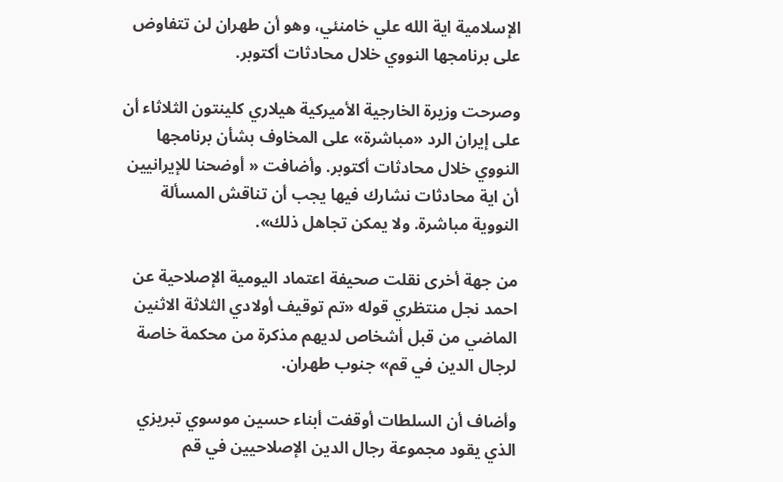الإسلامية اية الله علي خامنئي، وهو أن طهران لن تتفاوض على برنامجها النووي خلال محادثات أكتوبر.

وصرحت وزيرة الخارجية الأميركية هيلاري كلينتون الثلاثاء أن على إيران الرد «مباشرة» على المخاوف بشأن برنامجها النووي خلال محادثات أكتوبر. وأضافت « أوضحنا للإيرانيين أن اية محادثات نشارك فيها يجب أن تناقش المسألة النووية مباشرة. ولا يمكن تجاهل ذلك».

من جهة أخرى نقلت صحيفة اعتماد اليومية الإصلاحية عن احمد نجل منتظري قوله «تم توقيف أولادي الثلاثة الاثنين الماضي من قبل أشخاص لديهم مذكرة من محكمة خاصة لرجال الدين في قم» جنوب طهران.

وأضاف أن السلطات أوقفت أبناء حسين موسوي تبريزي الذي يقود مجموعة رجال الدين الإصلاحيين في قم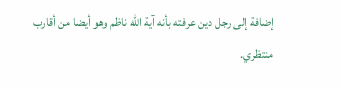إضافة إلى رجل دين عرفته بأنه آية الله ناظم وهو أيضا من أقارب منتظري.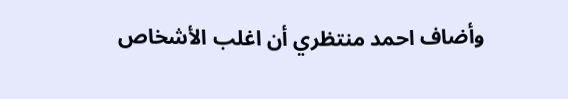وأضاف احمد منتظري أن اغلب الأشخاص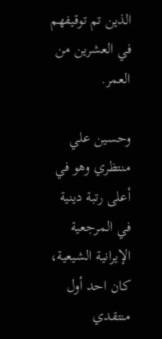الذين تم توقيفهم في العشرين من العمر.

وحسين علي منتظري وهو في أعلى رتبة دينية في المرجعية الإيرانية الشيعية، كان احد أول منتقدي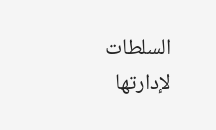السلطات لإدارتها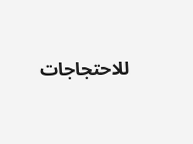للاحتجاجات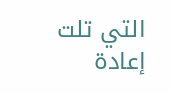التي تلت إعادة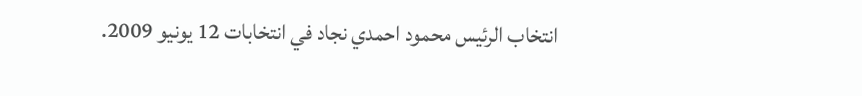انتخاب الرئيس محمود احمدي نجاد في انتخابات 12 يونيو 2009.